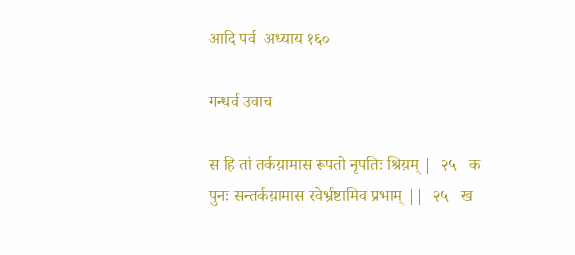आदि पर्व  अध्याय १६०

गन्धर्व उवाच

स हि तां तर्कय़ामास रूपतो नृपतिः श्रिय़म् |  २५   क
पुनः सन्तर्कय़ामास रवेर्भ्रष्टामिव प्रभाम् ||  २५   ख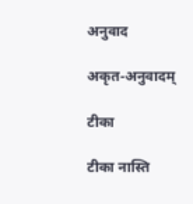अनुवाद

अकृत-अनुवादम्

टीका

टीका नास्ति